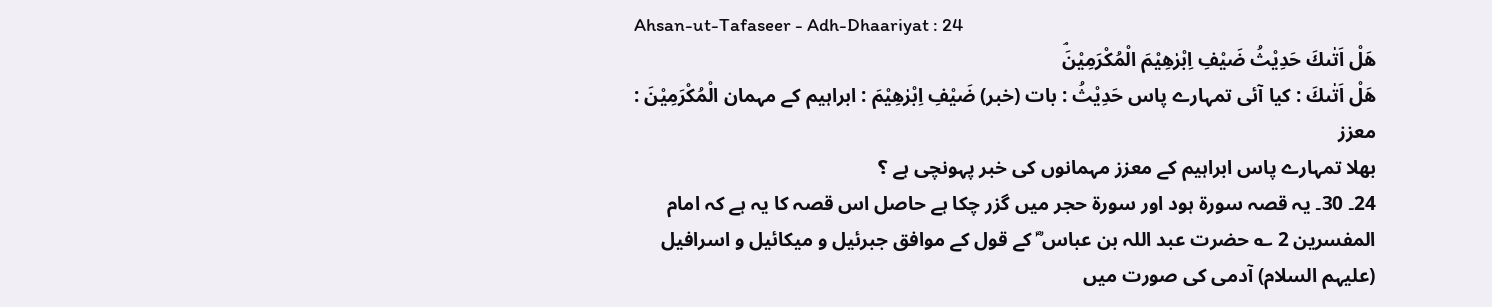Ahsan-ut-Tafaseer - Adh-Dhaariyat : 24
هَلْ اَتٰىكَ حَدِیْثُ ضَیْفِ اِبْرٰهِیْمَ الْمُكْرَمِیْنَۘ
هَلْ اَتٰىكَ : کیا آئی تمہارے پاس حَدِيْثُ : بات (خبر) ضَيْفِ اِبْرٰهِيْمَ : ابراہیم کے مہمان الْمُكْرَمِيْنَ : معزز
بھلا تمہارے پاس ابراہیم کے معزز مہمانوں کی خبر پہونچی ہے ؟
24۔ 30۔ یہ قصہ سورة ہود اور سورة حجر میں گزر چکا ہے حاصل اس قصہ کا یہ ہے کہ امام المفسرین 2 ؎ حضرت عبد اللہ بن عباس ؓ کے قول کے موافق جبرئیل و میکائیل و اسرافیل (علیہم السلام) آدمی کی صورت میں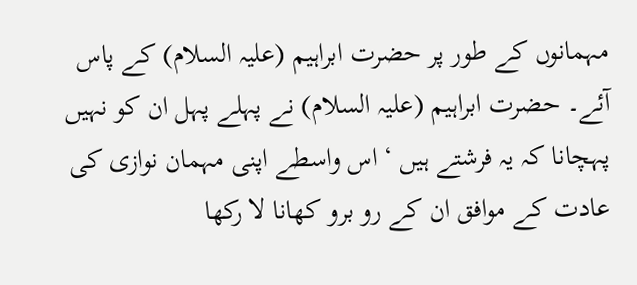مہمانوں کے طور پر حضرت ابراہیم (علیہ السلام) کے پاس آئے۔ حضرت ابراہیم (علیہ السلام) نے پہلے پہل ان کو نہیں پہچانا کہ یہ فرشتے ہیں ‘ اس واسطے اپنی مہمان نوازی کی عادت کے موافق ان کے رو برو کھانا لا رکھا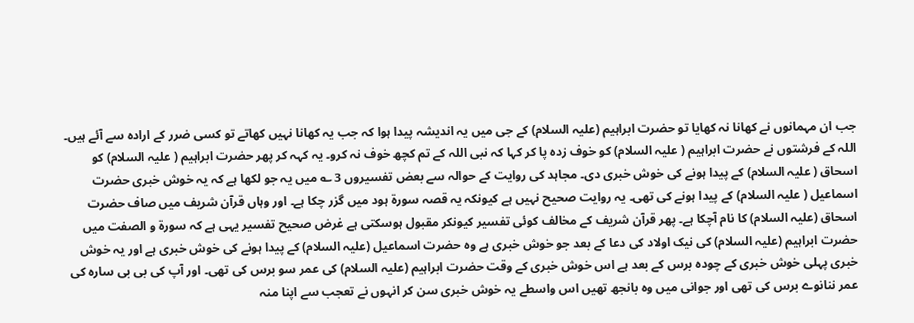جب ان مہمانوں نے کھانا نہ کھایا تو حضرت ابراہیم (علیہ السلام) کے جی میں یہ اندیشہ پیدا ہوا کہ جب یہ کھانا نہیں کھاتے تو کسی ضرر کے ارادہ سے آئے ہیں۔ اللہ کے فرشتوں نے حضرت ابراہیم ( علیہ السلام) کو خوف زدہ پا کر کہا کہ نبی اللہ کے تم کچھ خوف نہ کرو۔ یہ کہہ کر پھر حضرت ابراہیم ( علیہ السلام) کو اسحاق ( علیہ السلام) کے پیدا ہونے کی خوش خبری دی۔ مجاہد کی روایت کے حوالہ سے بعض تفسیروں 3 ؎ میں یہ جو لکھا ہے کہ یہ خوش خبری حضرت اسماعیل ( علیہ السلام) کے پیدا ہونے کی تھی۔ یہ روایت صحیح نہیں ہے کیونکہ یہ قصہ سورة ہود میں گزر چکا ہے۔ اور وہاں قرآن شریف میں صاف حضرت اسحاق (علیہ السلام) کا نام آچکا ہے۔ پھر قرآن شریف کے مخالف کوئی تفسیر کیونکر مقبول ہوسکتی ہے غرض صحیح تفسیر یہی ہے کہ سورة و الصفت میں حضرت ابراہیم (علیہ السلام) کی نیک اولاد کی دعا کے بعد جو خوش خبری ہے وہ حضرت اسماعیل (علیہ السلام) کے پیدا ہونے کی خوش خبری ہے اور یہ خوش خبری پہلی خوش خبری کے چودہ برس کے بعد ہے اس خوش خبری کے وقت حضرت ابراہیم (علیہ السلام) کی عمر سو برس کی تھی۔ اور آپ کی بی بی سارہ کی عمر ننانوے برس کی تھی اور جوانی میں وہ بانجھ تھیں اس واسطے یہ خوش خبری سن کر انہوں نے تعجب سے اپنا منہ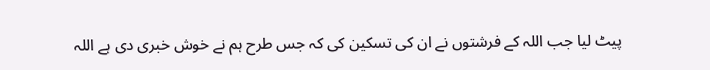پیٹ لیا جب اللہ کے فرشتوں نے ان کی تسکین کی کہ جس طرح ہم نے خوش خبری دی ہے اللہ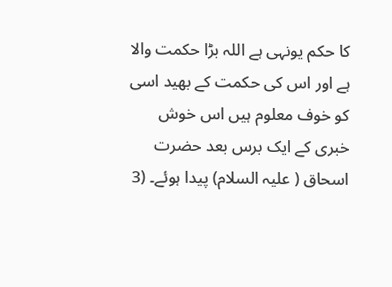کا حکم یونہی ہے اللہ بڑا حکمت والا ہے اور اس کی حکمت کے بھید اسی کو خوف معلوم ہیں اس خوش خبری کے ایک برس بعد حضرت اسحاق ( علیہ السلام) پیدا ہوئے۔ (3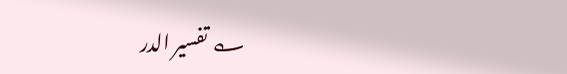؎ تفسیر الدر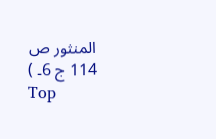المنثور ص 114 ج 6۔ )
Top